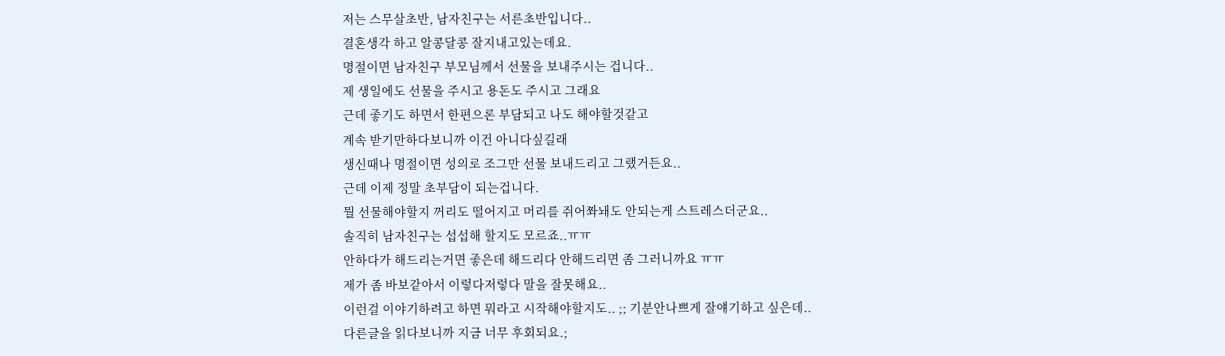저는 스무살초반, 남자친구는 서른초반입니다..
결혼생각 하고 알콩달콩 잘지내고있는데요.
명절이면 남자친구 부모님께서 선물을 보내주시는 겁니다..
제 생일에도 선물을 주시고 용돈도 주시고 그래요
근데 좋기도 하면서 한편으론 부담되고 나도 해야할것같고
계속 받기만하다보니까 이건 아니다싶길래
생신때나 명절이면 성의로 조그만 선물 보내드리고 그랬거든요..
근데 이제 정말 초부담이 되는겁니다.
뭘 선물해야할지 꺼리도 떨어지고 머리를 쥐어쫘놰도 안되는게 스트레스더군요..
솔직히 남자친구는 섭섭해 할지도 모르죠..ㅠㅠ
안하다가 해드리는거면 좋은데 해드리다 안해드리면 좀 그러니까요 ㅠㅠ
제가 좀 바보같아서 이렇다저렇다 말을 잘못해요..
이런걸 이야기하려고 하면 뭐라고 시작해야할지도.. ;; 기분안나쁘게 잘얘기하고 싶은데..
다른글을 읽다보니까 지금 너무 후회되요.;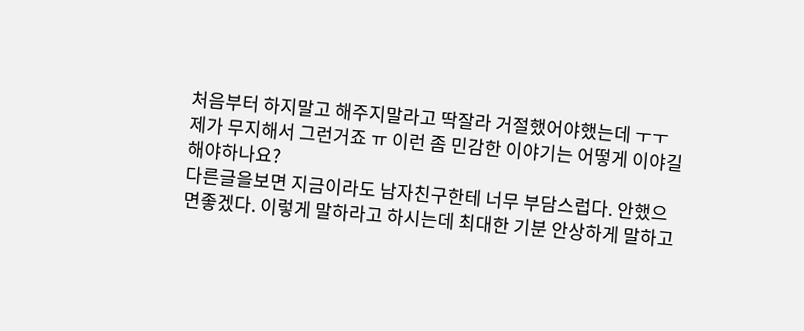처음부터 하지말고 해주지말라고 딱잘라 거절했어야했는데 ㅜㅜ
제가 무지해서 그런거죠 ㅠ 이런 좀 민감한 이야기는 어떻게 이야길 해야하나요?
다른글을보면 지금이라도 남자친구한테 너무 부담스럽다. 안했으면좋겠다. 이렇게 말하라고 하시는데 최대한 기분 안상하게 말하고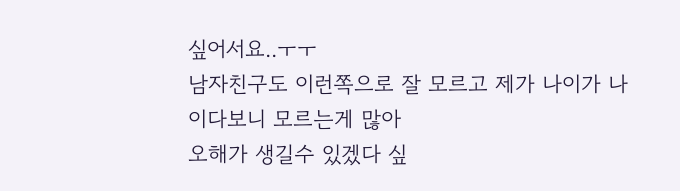싶어서요..ㅜㅜ
남자친구도 이런쪽으로 잘 모르고 제가 나이가 나이다보니 모르는게 많아
오해가 생길수 있겠다 싶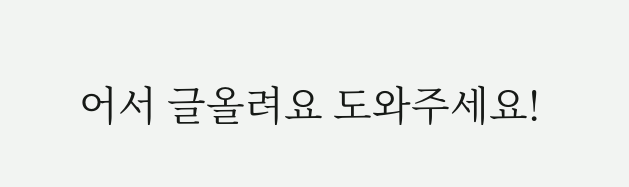어서 글올려요 도와주세요!